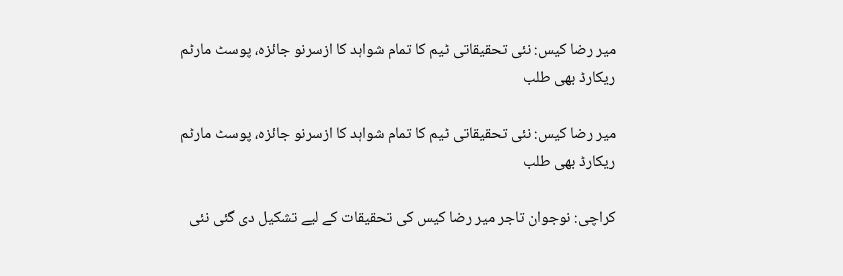میر رضا کیس: نئی تحقیقاتی ٹیم کا تمام شواہد کا ازسرنو جائزہ، پوسٹ مارٹم ریکارڈ بھی طلب

میر رضا کیس: نئی تحقیقاتی ٹیم کا تمام شواہد کا ازسرنو جائزہ، پوسٹ مارٹم ریکارڈ بھی طلب

کراچی: نوجوان تاجر میر رضا کیس کی تحقیقات کے لیے تشکیل دی گئی نئی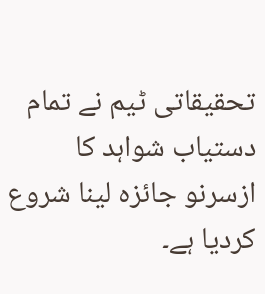تحقیقاتی ٹیم نے تمام دستیاب شواہد کا ازسرنو جائزہ لینا شروع کردیا ہے۔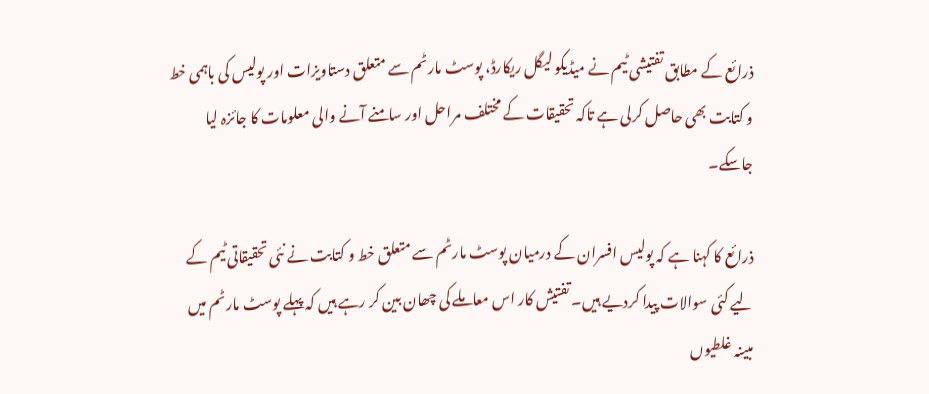ذرائع کے مطابق تفتیشی ٹیم نے میڈیکو لیگل ریکارڈ، پوسٹ مارٹم سے متعلق دستاویزات اور پولیس کی باہمی خط و کتابت بھی حاصل کرلی ہے تاکہ تحقیقات کے مختلف مراحل اور سامنے آنے والی معلومات کا جائزہ لیا جاسکے۔

ذرائع کا کہنا ہے کہ پولیس افسران کے درمیان پوسٹ مارٹم سے متعلق خط و کتابت نے نئی تحقیقاتی ٹیم کے لیے کئی سوالات پیدا کردیے ہیں۔ تفتیش کار اس معاملے کی چھان بین کر رہے ہیں کہ پہلے پوسٹ مارٹم میں مبینہ غلطیوں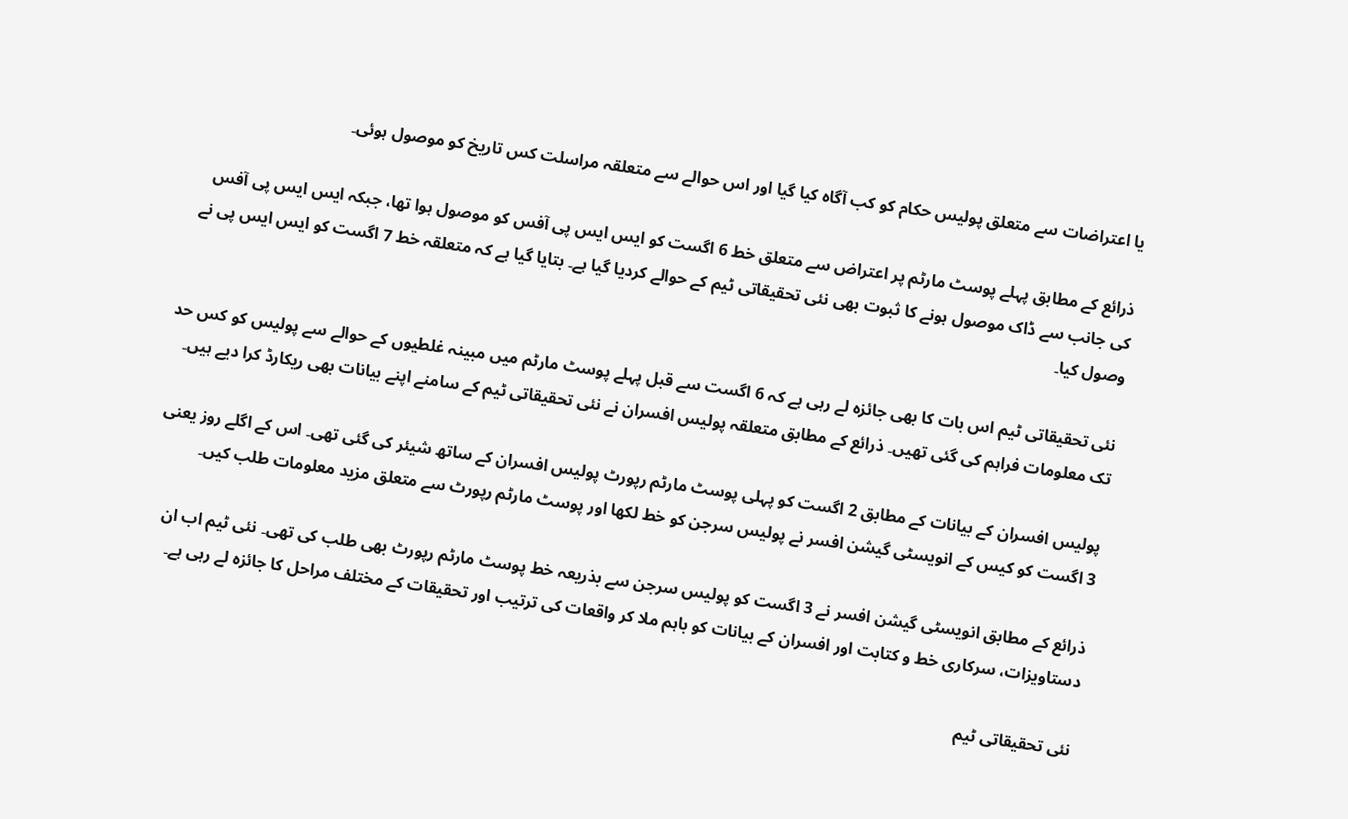یا اعتراضات سے متعلق پولیس حکام کو کب آگاہ کیا گیا اور اس حوالے سے متعلقہ مراسلت کس تاریخ کو موصول ہوئی۔

ذرائع کے مطابق پہلے پوسٹ مارٹم پر اعتراض سے متعلق خط 6 اگست کو ایس ایس پی آفس کو موصول ہوا تھا، جبکہ ایس ایس پی آفس کی جانب سے ڈاک موصول ہونے کا ثبوت بھی نئی تحقیقاتی ٹیم کے حوالے کردیا گیا ہے۔ بتایا گیا ہے کہ متعلقہ خط 7 اگست کو ایس ایس پی نے وصول کیا۔

نئی تحقیقاتی ٹیم اس بات کا بھی جائزہ لے رہی ہے کہ 6 اگست سے قبل پہلے پوسٹ مارٹم میں مبینہ غلطیوں کے حوالے سے پولیس کو کس حد تک معلومات فراہم کی گئی تھیں۔ ذرائع کے مطابق متعلقہ پولیس افسران نے نئی تحقیقاتی ٹیم کے سامنے اپنے بیانات بھی ریکارڈ کرا دیے ہیں۔

پولیس افسران کے بیانات کے مطابق 2 اگست کو پہلی پوسٹ مارٹم رپورٹ پولیس افسران کے ساتھ شیئر کی گئی تھی۔ اس کے اگلے روز یعنی 3 اگست کو کیس کے انویسٹی گیشن افسر نے پولیس سرجن کو خط لکھا اور پوسٹ مارٹم رپورٹ سے متعلق مزید معلومات طلب کیں۔

ذرائع کے مطابق انویسٹی گیشن افسر نے 3 اگست کو پولیس سرجن سے بذریعہ خط پوسٹ مارٹم رپورٹ بھی طلب کی تھی۔ نئی ٹیم اب ان دستاویزات، سرکاری خط و کتابت اور افسران کے بیانات کو باہم ملا کر واقعات کی ترتیب اور تحقیقات کے مختلف مراحل کا جائزہ لے رہی ہے۔

نئی تحقیقاتی ٹیم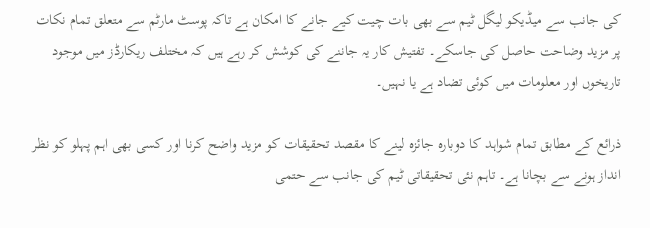کی جانب سے میڈیکو لیگل ٹیم سے بھی بات چیت کیے جانے کا امکان ہے تاکہ پوسٹ مارٹم سے متعلق تمام نکات پر مزید وضاحت حاصل کی جاسکے۔ تفتیش کار یہ جاننے کی کوشش کر رہے ہیں کہ مختلف ریکارڈز میں موجود تاریخوں اور معلومات میں کوئی تضاد ہے یا نہیں۔

ذرائع کے مطابق تمام شواہد کا دوبارہ جائزہ لینے کا مقصد تحقیقات کو مزید واضح کرنا اور کسی بھی اہم پہلو کو نظر انداز ہونے سے بچانا ہے۔ تاہم نئی تحقیقاتی ٹیم کی جانب سے حتمی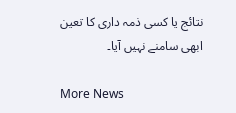نتائج یا کسی ذمہ داری کا تعین ابھی سامنے نہیں آیا۔

More News